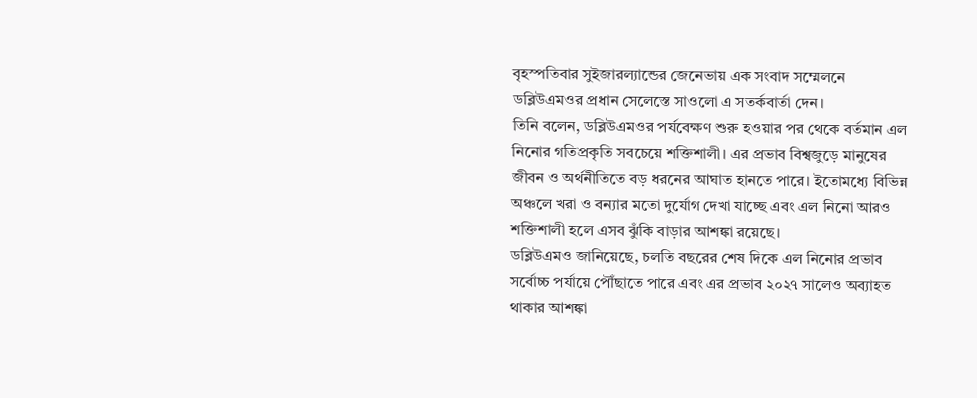বৃহস্পতিবার সুইজারল্যান্ডের জেনেভায় এক সংবাদ সম্মেলনে ডব্লিউএমওর প্রধান সেলেস্তে সাওলো এ সতর্কবার্তা দেন।
তিনি বলেন, ডব্লিউএমওর পর্যবেক্ষণ শুরু হওয়ার পর থেকে বর্তমান এল নিনোর গতিপ্রকৃতি সবচেয়ে শক্তিশালী। এর প্রভাব বিশ্বজুড়ে মানুষের জীবন ও অর্থনীতিতে বড় ধরনের আঘাত হানতে পারে। ইতোমধ্যে বিভিন্ন অঞ্চলে খরা ও বন্যার মতো দুর্যোগ দেখা যাচ্ছে এবং এল নিনো আরও শক্তিশালী হলে এসব ঝুঁকি বাড়ার আশঙ্কা রয়েছে।
ডব্লিউএমও জানিয়েছে, চলতি বছরের শেষ দিকে এল নিনোর প্রভাব সর্বোচ্চ পর্যায়ে পৌঁছাতে পারে এবং এর প্রভাব ২০২৭ সালেও অব্যাহত থাকার আশঙ্কা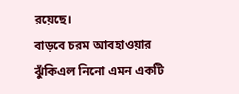রয়েছে।
বাড়বে চরম আবহাওয়ার ঝুঁকিএল নিনো এমন একটি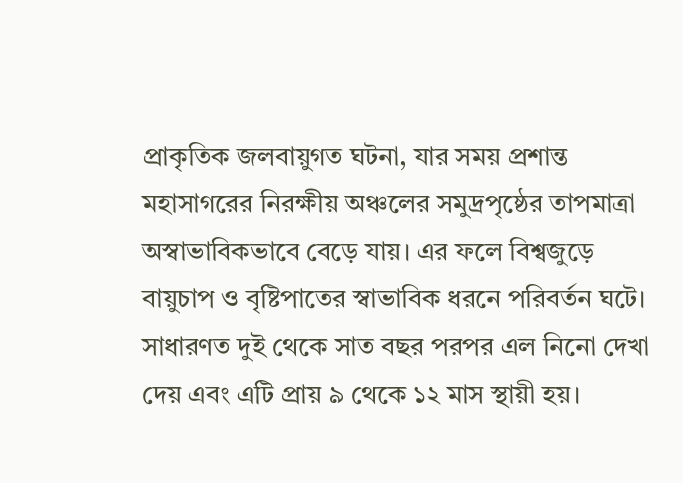প্রাকৃতিক জলবায়ুগত ঘটনা, যার সময় প্রশান্ত মহাসাগরের নিরক্ষীয় অঞ্চলের সমুদ্রপৃষ্ঠের তাপমাত্রা অস্বাভাবিকভাবে বেড়ে যায়। এর ফলে বিশ্বজুড়ে বায়ুচাপ ও বৃষ্টিপাতের স্বাভাবিক ধরনে পরিবর্তন ঘটে। সাধারণত দুই থেকে সাত বছর পরপর এল নিনো দেখা দেয় এবং এটি প্রায় ৯ থেকে ১২ মাস স্থায়ী হয়।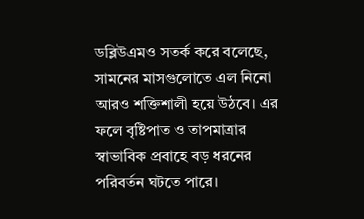ডব্লিউএমও সতর্ক করে বলেছে, সামনের মাসগুলোতে এল নিনো আরও শক্তিশালী হয়ে উঠবে। এর ফলে বৃষ্টিপাত ও তাপমাত্রার স্বাভাবিক প্রবাহে বড় ধরনের পরিবর্তন ঘটতে পারে।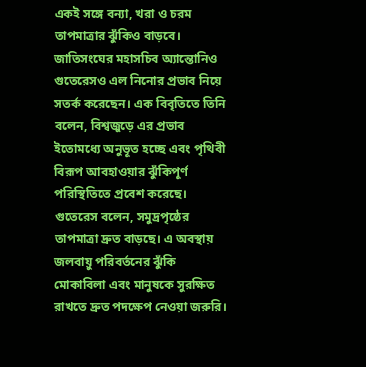একই সঙ্গে বন্যা, খরা ও চরম তাপমাত্রার ঝুঁকিও বাড়বে।
জাতিসংঘের মহাসচিব অ্যান্তোনিও গুতেরেসও এল নিনোর প্রভাব নিয়ে সতর্ক করেছেন। এক বিবৃতিতে তিনি বলেন, বিশ্বজুড়ে এর প্রভাব ইতোমধ্যে অনুভূত হচ্ছে এবং পৃথিবী বিরূপ আবহাওয়ার ঝুঁকিপূর্ণ পরিস্থিতিতে প্রবেশ করেছে।
গুতেরেস বলেন, সমুদ্রপৃষ্ঠের তাপমাত্রা দ্রুত বাড়ছে। এ অবস্থায় জলবায়ু পরিবর্তনের ঝুঁকি মোকাবিলা এবং মানুষকে সুরক্ষিত রাখতে দ্রুত পদক্ষেপ নেওয়া জরুরি।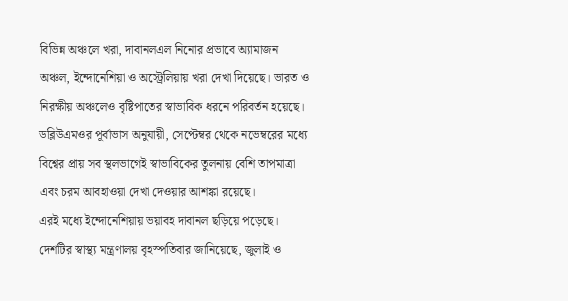বিভিন্ন অঞ্চলে খরা, দাবানলএল নিনোর প্রভাবে অ্যামাজন অঞ্চল, ইন্দোনেশিয়া ও অস্ট্রেলিয়ায় খরা দেখা দিয়েছে। ভারত ও নিরক্ষীয় অঞ্চলেও বৃষ্টিপাতের স্বাভাবিক ধরনে পরিবর্তন হয়েছে।
ডব্লিউএমওর পূর্বাভাস অনুযায়ী, সেপ্টেম্বর থেকে নভেম্বরের মধ্যে বিশ্বের প্রায় সব স্থলভাগেই স্বাভাবিকের তুলনায় বেশি তাপমাত্রা এবং চরম আবহাওয়া দেখা দেওয়ার আশঙ্কা রয়েছে।
এরই মধ্যে ইন্দোনেশিয়ায় ভয়াবহ দাবানল ছড়িয়ে পড়েছে। দেশটির স্বাস্থ্য মন্ত্রণালয় বৃহস্পতিবার জানিয়েছে, জুলাই ও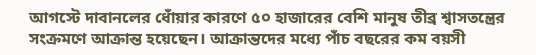আগস্টে দাবানলের ধোঁয়ার কারণে ৫০ হাজারের বেশি মানুষ তীব্র শ্বাসতন্ত্রের সংক্রমণে আক্রান্ত হয়েছেন। আক্রান্তদের মধ্যে পাঁচ বছরের কম বয়সী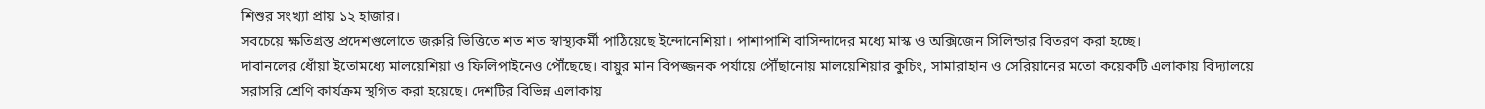শিশুর সংখ্যা প্রায় ১২ হাজার।
সবচেয়ে ক্ষতিগ্রস্ত প্রদেশগুলোতে জরুরি ভিত্তিতে শত শত স্বাস্থ্যকর্মী পাঠিয়েছে ইন্দোনেশিয়া। পাশাপাশি বাসিন্দাদের মধ্যে মাস্ক ও অক্সিজেন সিলিন্ডার বিতরণ করা হচ্ছে।
দাবানলের ধোঁয়া ইতোমধ্যে মালয়েশিয়া ও ফিলিপাইনেও পৌঁছেছে। বায়ুর মান বিপজ্জনক পর্যায়ে পৌঁছানোয় মালয়েশিয়ার কুচিং, সামারাহান ও সেরিয়ানের মতো কয়েকটি এলাকায় বিদ্যালয়ে সরাসরি শ্রেণি কার্যক্রম স্থগিত করা হয়েছে। দেশটির বিভিন্ন এলাকায়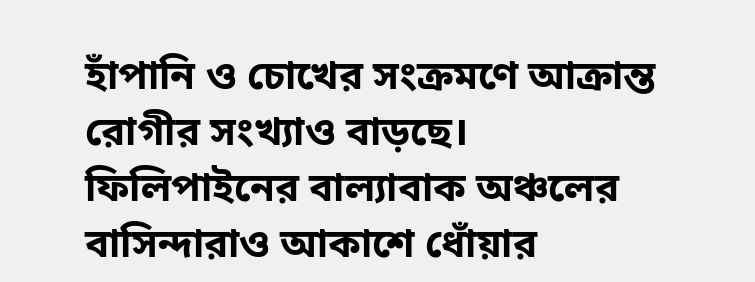হাঁপানি ও চোখের সংক্রমণে আক্রান্ত রোগীর সংখ্যাও বাড়ছে।
ফিলিপাইনের বাল্যাবাক অঞ্চলের বাসিন্দারাও আকাশে ধোঁয়ার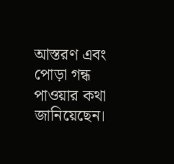আস্তরণ এবং পোড়া গন্ধ পাওয়ার কথা জানিয়েছেন।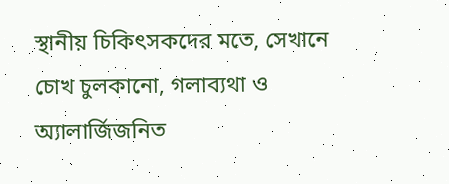স্থানীয় চিকিৎসকদের মতে, সেখানে চোখ চুলকানো, গলাব্যথা ও অ্যালার্জিজনিত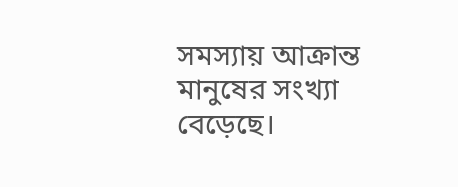সমস্যায় আক্রান্ত মানুষের সংখ্যা বেড়েছে।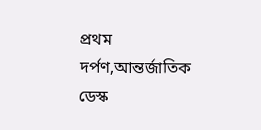প্রথম দর্পণ,আন্তর্জাতিক ডেস্ক